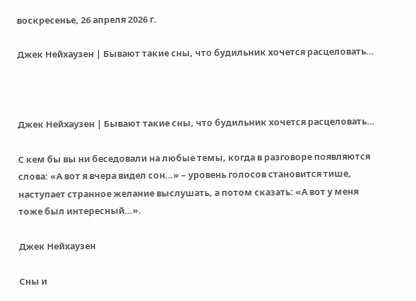воскресенье, 26 апреля 2026 г.

Джек Нейхаузен | Бывают такие сны, что будильник хочется расцеловать…



Джек Нейхаузен | Бывают такие сны, что будильник хочется расцеловать…

С кем бы вы ни беседовали на любые темы, когда в разговоре появляются слова: «А вот я вчера видел сон…» – уровень голосов становится тише, наступает странное желание выслушать, а потом сказать: «А вот у меня тоже был интересный…».

Джек Нейхаузен

Сны и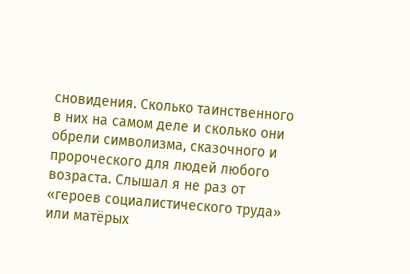сновидения. Сколько таинственного в них на самом деле и сколько они обрели символизма, сказочного и пророческого для людей любого возраста. Слышал я не раз от «героев социалистического труда» или матёрых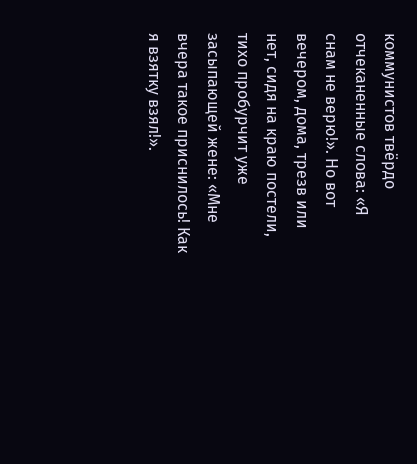коммунистов твёрдо отчеканенные слова: «Я снам не верю!». Но вот вечером, дома, трезв или нет, сидя на краю постели, тихо пробурчит уже засыпающей жене: «Мне вчера такое приснилось! Как я взятку взял!».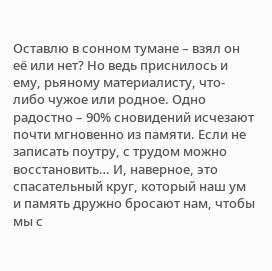Оставлю в сонном тумане – взял он её или нет? Но ведь приснилось и ему, рьяному материалисту, что-либо чужое или родное. Одно радостно – 90% сновидений исчезают почти мгновенно из памяти. Если не записать поутру, с трудом можно восстановить… И, наверное, это спасательный круг, который наш ум и память дружно бросают нам, чтобы мы с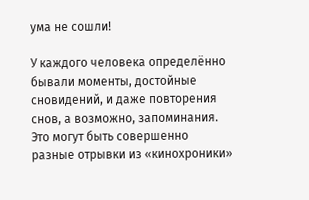ума не сошли!

У каждого человека определённо бывали моменты, достойные сновидений, и даже повторения снов, а возможно, запоминания. Это могут быть совершенно разные отрывки из «кинохроники»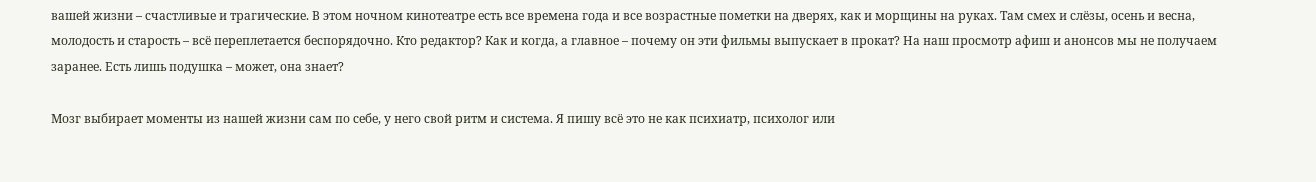вашей жизни – счастливые и трагические. В этом ночном кинотеатре есть все времена года и все возрастные пометки на дверях, как и морщины на руках. Там смех и слёзы, осень и весна, молодость и старость – всё переплетается беспорядочно. Кто редактор? Как и когда, а главное – почему он эти фильмы выпускает в прокат? На наш просмотр афиш и анонсов мы не получаем заранее. Есть лишь подушка – может, она знает?

Мозг выбирает моменты из нашей жизни сам по себе, у него свой ритм и система. Я пишу всё это не как психиатр, психолог или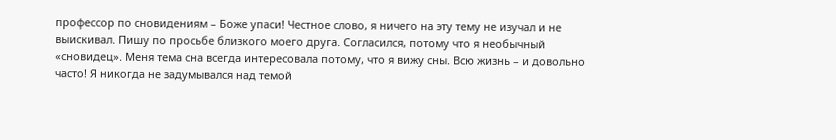профессор по сновидениям – Боже упаси! Честное слово, я ничего на эту тему не изучал и не выискивал. Пишу по просьбе близкого моего друга. Согласился, потому что я необычный «сновидец». Меня тема сна всегда интересовала потому, что я вижу сны. Всю жизнь – и довольно часто! Я никогда не задумывался над темой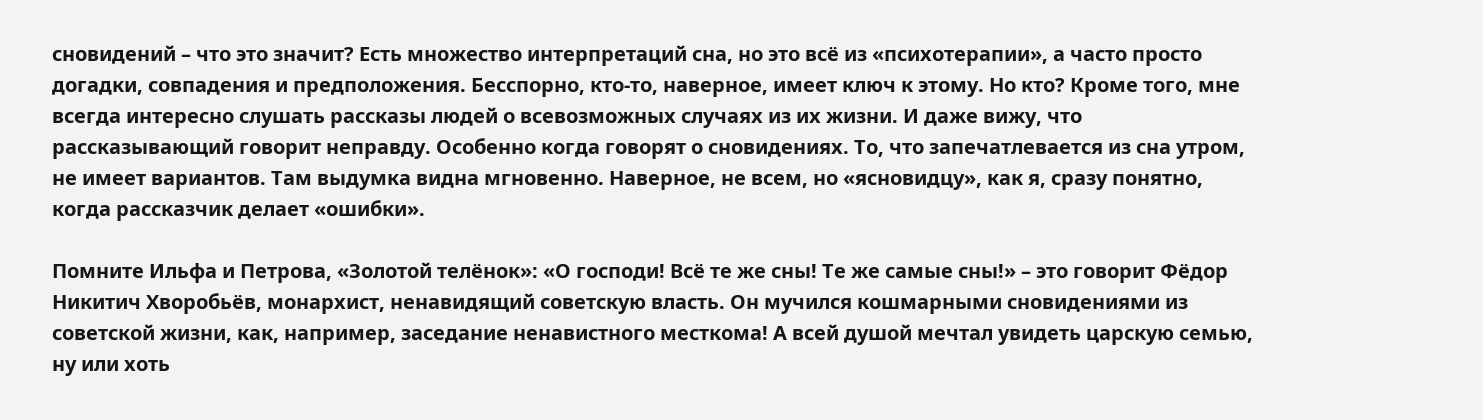сновидений – что это значит? Есть множество интерпретаций сна, но это всё из «психотерапии», а часто просто догадки, совпадения и предположения. Бесспорно, кто-то, наверное, имеет ключ к этому. Но кто? Кроме того, мне всегда интересно слушать рассказы людей о всевозможных случаях из их жизни. И даже вижу, что рассказывающий говорит неправду. Особенно когда говорят о сновидениях. То, что запечатлевается из сна утром, не имеет вариантов. Там выдумка видна мгновенно. Наверное, не всем, но «ясновидцу», как я, сразу понятно, когда рассказчик делает «ошибки».

Помните Ильфа и Петрова, «Золотой телёнок»: «О господи! Всё те же сны! Те же самые сны!» – это говорит Фёдор Никитич Хворобьёв, монархист, ненавидящий советскую власть. Он мучился кошмарными сновидениями из советской жизни, как, например, заседание ненавистного месткома! А всей душой мечтал увидеть царскую семью, ну или хоть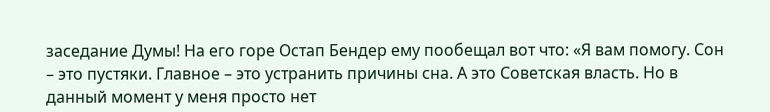заседание Думы! На его горе Остап Бендер ему пообещал вот что: «Я вам помогу. Сон – это пустяки. Главное – это устранить причины сна. А это Советская власть. Но в данный момент у меня просто нет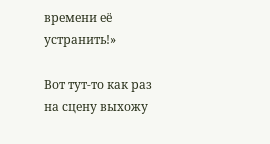времени её устранить!»

Вот тут-то как раз на сцену выхожу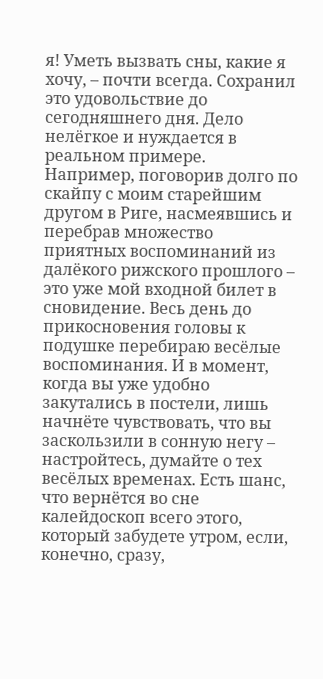я! Уметь вызвать сны, какие я хочу, – почти всегда. Сохранил это удовольствие до сегодняшнего дня. Дело нелёгкое и нуждается в реальном примере. Например, поговорив долго по скайпу с моим старейшим другом в Риге, насмеявшись и перебрав множество приятных воспоминаний из далёкого рижского прошлого – это уже мой входной билет в сновидение. Весь день до прикосновения головы к подушке перебираю весёлые воспоминания. И в момент, когда вы уже удобно закутались в постели, лишь начнёте чувствовать, что вы заскользили в сонную негу – настройтесь, думайте о тех весёлых временах. Есть шанс, что вернётся во сне калейдоскоп всего этого, который забудете утром, если, конечно, сразу,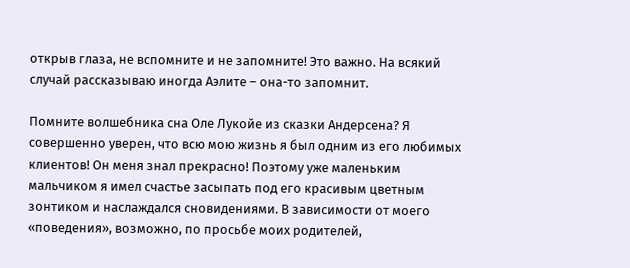открыв глаза, не вспомните и не запомните! Это важно. На всякий случай рассказываю иногда Аэлите – она-то запомнит.

Помните волшебника сна Оле Лукойе из сказки Андерсена? Я совершенно уверен, что всю мою жизнь я был одним из его любимых клиентов! Он меня знал прекрасно! Поэтому уже маленьким мальчиком я имел счастье засыпать под его красивым цветным зонтиком и наслаждался сновидениями. В зависимости от моего «поведения», возможно, по просьбе моих родителей,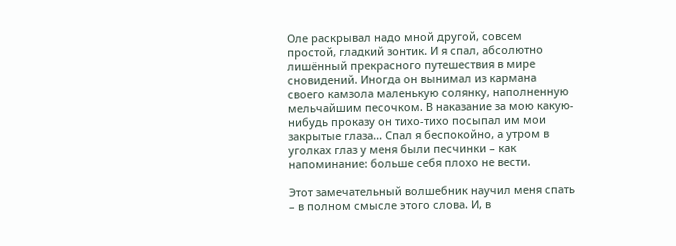Оле раскрывал надо мной другой, совсем простой, гладкий зонтик. И я спал, абсолютно лишённый прекрасного путешествия в мире сновидений. Иногда он вынимал из кармана своего камзола маленькую солянку, наполненную мельчайшим песочком. В наказание за мою какую-нибудь проказу он тихо-тихо посыпал им мои закрытые глаза… Спал я беспокойно, а утром в уголках глаз у меня были песчинки – как напоминание: больше себя плохо не вести.

Этот замечательный волшебник научил меня спать – в полном смысле этого слова. И, в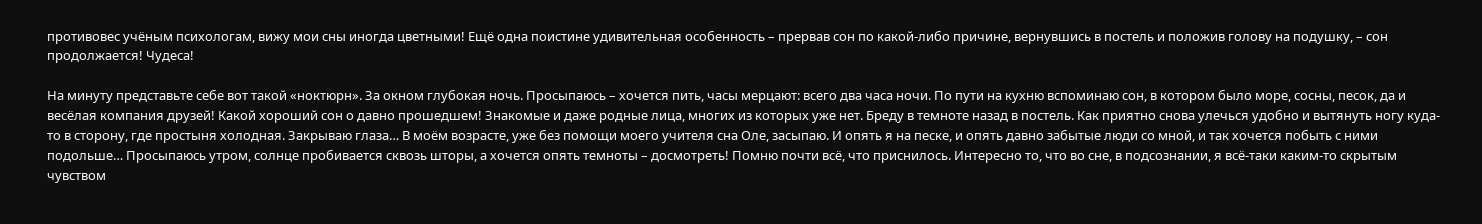противовес учёным психологам, вижу мои сны иногда цветными! Ещё одна поистине удивительная особенность – прервав сон по какой-либо причине, вернувшись в постель и положив голову на подушку, – сон продолжается! Чудеса!

На минуту представьте себе вот такой «ноктюрн». За окном глубокая ночь. Просыпаюсь – хочется пить, часы мерцают: всего два часа ночи. По пути на кухню вспоминаю сон, в котором было море, сосны, песок, да и весёлая компания друзей! Какой хороший сон о давно прошедшем! Знакомые и даже родные лица, многих из которых уже нет. Бреду в темноте назад в постель. Как приятно снова улечься удобно и вытянуть ногу куда-то в сторону, где простыня холодная. Закрываю глаза… В моём возрасте, уже без помощи моего учителя сна Оле, засыпаю. И опять я на песке, и опять давно забытые люди со мной, и так хочется побыть с ними подольше… Просыпаюсь утром, солнце пробивается сквозь шторы, а хочется опять темноты – досмотреть! Помню почти всё, что приснилось. Интересно то, что во сне, в подсознании, я всё-таки каким-то скрытым чувством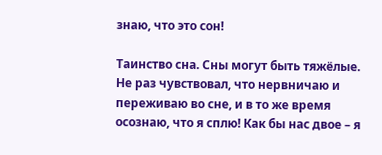знаю, что это сон!

Таинство сна. Сны могут быть тяжёлые. Не раз чувствовал, что нервничаю и переживаю во сне, и в то же время осознаю, что я сплю! Как бы нас двое – я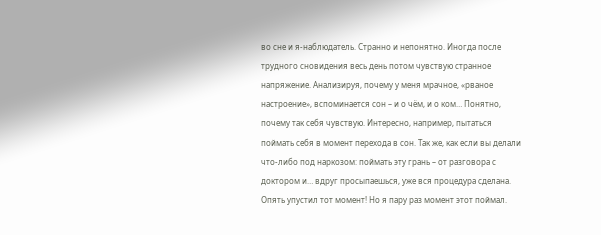во сне и я-наблюдатель. Странно и непонятно. Иногда после трудного сновидения весь день потом чувствую странное напряжение. Анализируя, почему у меня мрачное, «рваное настроение», вспоминается сон – и о чём, и о ком… Понятно, почему так себя чувствую. Интересно, например, пытаться поймать себя в момент перехода в сон. Так же, как если вы делали что-либо под наркозом: поймать эту грань – от разговора с доктором и… вдруг просыпаешься, уже вся процедура сделана. Опять упустил тот момент! Но я пару раз момент этот поймал.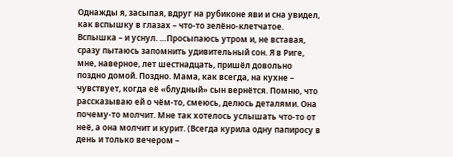Однажды я, засыпая, вдруг на рубиконе яви и сна увидел, как вспышку в глазах – что-то зелёно‑клетчатое. Вспышка – и уснул. …Просыпаюсь утром и, не вставая, сразу пытаюсь запомнить удивительный сон. Я в Риге, мне, наверное, лет шестнадцать, пришёл довольно поздно домой. Поздно. Мама, как всегда, на кухне – чувствует, когда её «блудный» сын вернётся. Помню, что рассказываю ей о чём-то, смеюсь, делюсь деталями. Она почему-то молчит. Мне так хотелось услышать что-то от неё, а она молчит и курит. (Всегда курила одну папиросу в день и только вечером –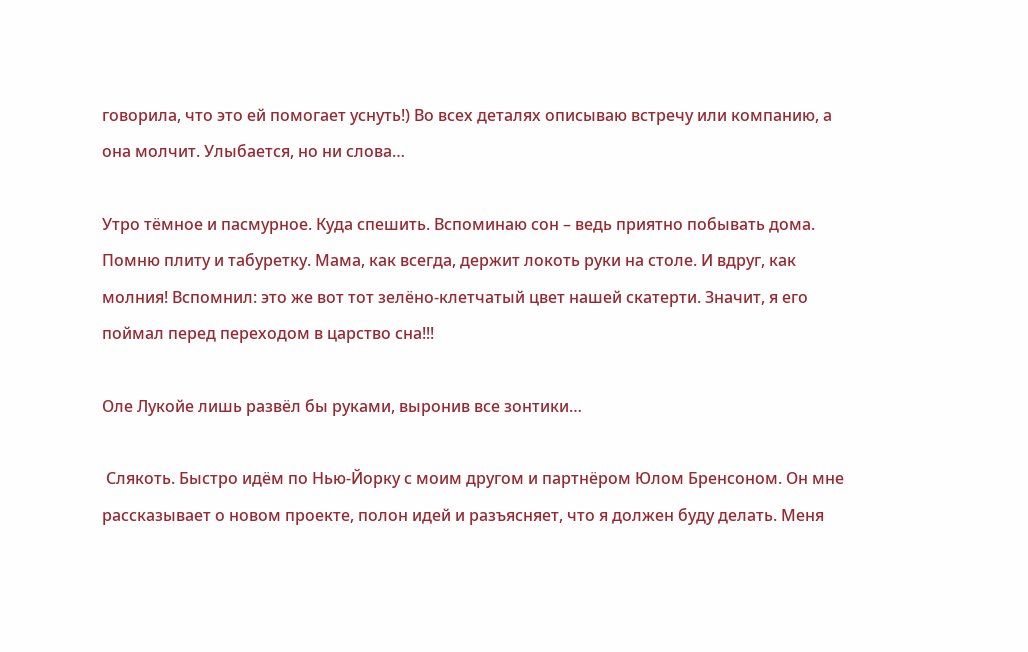говорила, что это ей помогает уснуть!) Во всех деталях описываю встречу или компанию, а она молчит. Улыбается, но ни слова…

Утро тёмное и пасмурное. Куда спешить. Вспоминаю сон – ведь приятно побывать дома. Помню плиту и табуретку. Мама, как всегда, держит локоть руки на столе. И вдруг, как молния! Вспомнил: это же вот тот зелёно‑клетчатый цвет нашей скатерти. Значит, я его поймал перед переходом в царство сна!!!

Оле Лукойе лишь развёл бы руками, выронив все зонтики…

 Слякоть. Быстро идём по Нью‑Йорку с моим другом и партнёром Юлом Бренсоном. Он мне рассказывает о новом проекте, полон идей и разъясняет, что я должен буду делать. Меня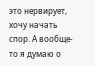это нервирует, хочу начать спор. А вообще-то я думаю о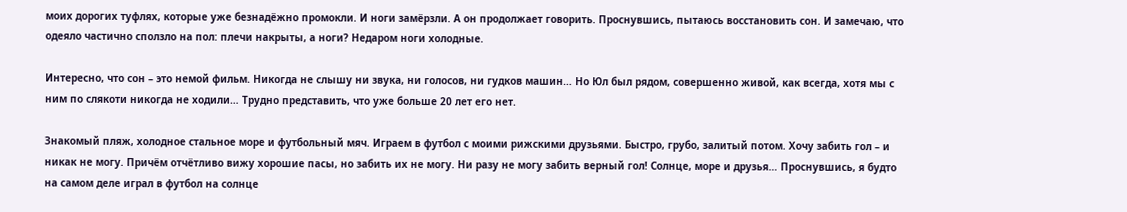моих дорогих туфлях, которые уже безнадёжно промокли. И ноги замёрзли. А он продолжает говорить. Проснувшись, пытаюсь восстановить сон. И замечаю, что одеяло частично сползло на пол: плечи накрыты, а ноги? Недаром ноги холодные.

Интересно, что сон – это немой фильм. Никогда не слышу ни звука, ни голосов, ни гудков машин… Но Юл был рядом, совершенно живой, как всегда, хотя мы с ним по слякоти никогда не ходили… Трудно представить, что уже больше 20 лет его нет.

Знакомый пляж, холодное стальное море и футбольный мяч. Играем в футбол с моими рижскими друзьями. Быстро, грубо, залитый потом. Хочу забить гол – и никак не могу. Причём отчётливо вижу хорошие пасы, но забить их не могу. Ни разу не могу забить верный гол! Солнце, море и друзья… Проснувшись, я будто на самом деле играл в футбол на солнце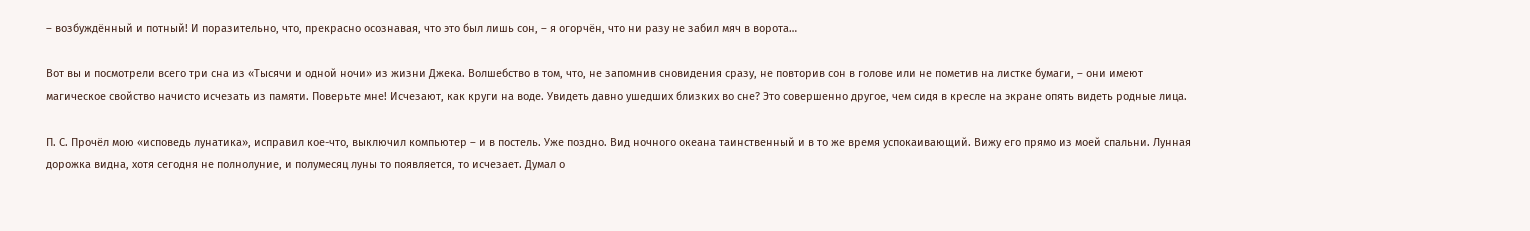– возбуждённый и потный! И поразительно, что, прекрасно осознавая, что это был лишь сон, – я огорчён, что ни разу не забил мяч в ворота…

Вот вы и посмотрели всего три сна из «Тысячи и одной ночи» из жизни Джека. Волшебство в том, что, не запомнив сновидения сразу, не повторив сон в голове или не пометив на листке бумаги, – они имеют магическое свойство начисто исчезать из памяти. Поверьте мне! Исчезают, как круги на воде. Увидеть давно ушедших близких во сне? Это совершенно другое, чем сидя в кресле на экране опять видеть родные лица.

П. С. Прочёл мою «исповедь лунатика», исправил кое-что, выключил компьютер – и в постель. Уже поздно. Вид ночного океана таинственный и в то же время успокаивающий. Вижу его прямо из моей спальни. Лунная дорожка видна, хотя сегодня не полнолуние, и полумесяц луны то появляется, то исчезает. Думал о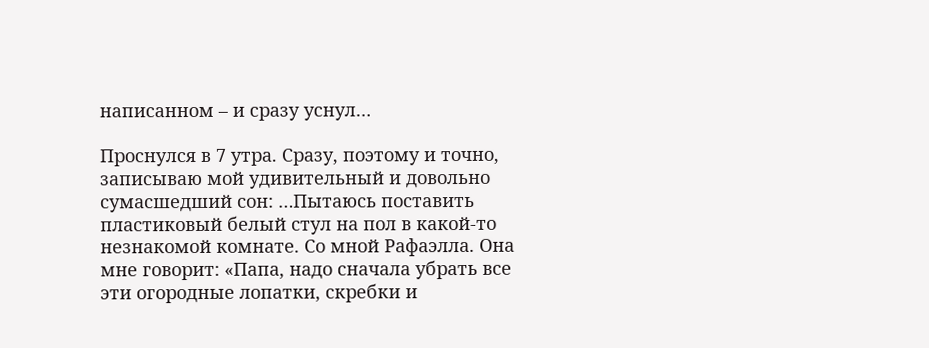написанном – и сразу уснул…

Проснулся в 7 утра. Сразу, поэтому и точно, записываю мой удивительный и довольно сумасшедший сон: …Пытаюсь поставить пластиковый белый стул на пол в какой-то незнакомой комнате. Со мной Рафаэлла. Она мне говорит: «Папа, надо сначала убрать все эти огородные лопатки, скребки и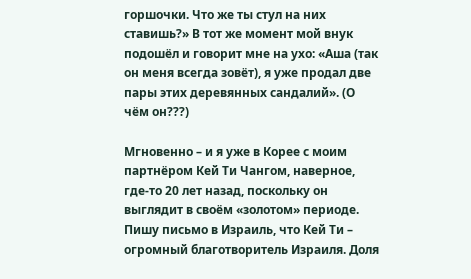горшочки. Что же ты стул на них ставишь?» В тот же момент мой внук подошёл и говорит мне на ухо: «Аша (так он меня всегда зовёт), я уже продал две пары этих деревянных сандалий». (О чём он???)

Мгновенно – и я уже в Корее с моим партнёром Кей Ти Чангом, наверное, где-то 20 лет назад, поскольку он выглядит в своём «золотом» периоде. Пишу письмо в Израиль, что Кей Ти – огромный благотворитель Израиля. Доля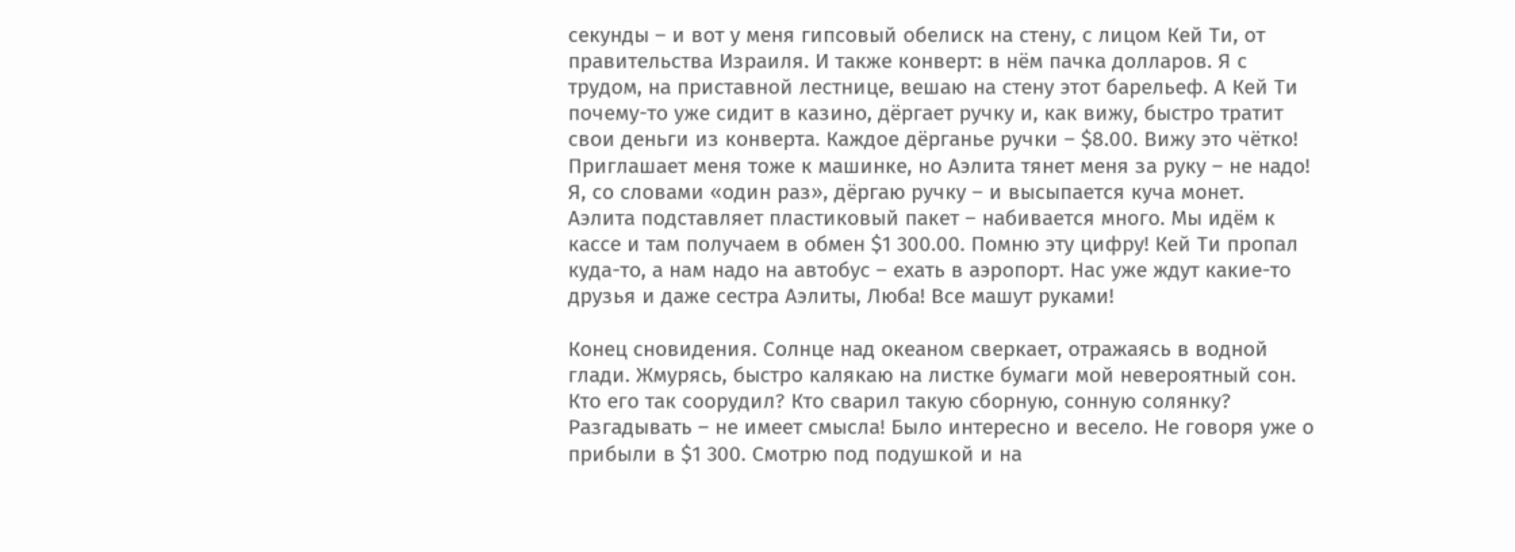секунды – и вот у меня гипсовый обелиск на стену, с лицом Кей Ти, от правительства Израиля. И также конверт: в нём пачка долларов. Я с трудом, на приставной лестнице, вешаю на стену этот барельеф. А Кей Ти почему-то уже сидит в казино, дёргает ручку и, как вижу, быстро тратит свои деньги из конверта. Каждое дёрганье ручки – $8.00. Вижу это чётко! Приглашает меня тоже к машинке, но Аэлита тянет меня за руку – не надо! Я, со словами «один раз», дёргаю ручку – и высыпается куча монет. Аэлита подставляет пластиковый пакет – набивается много. Мы идём к кассе и там получаем в обмен $1 300.00. Помню эту цифру! Кей Ти пропал куда-то, а нам надо на автобус – ехать в аэропорт. Нас уже ждут какие-то друзья и даже сестра Аэлиты, Люба! Все машут руками!

Конец сновидения. Солнце над океаном сверкает, отражаясь в водной глади. Жмурясь, быстро калякаю на листке бумаги мой невероятный сон. Кто его так соорудил? Кто сварил такую сборную, сонную солянку? Разгадывать – не имеет смысла! Было интересно и весело. Не говоря уже о прибыли в $1 300. Смотрю под подушкой и на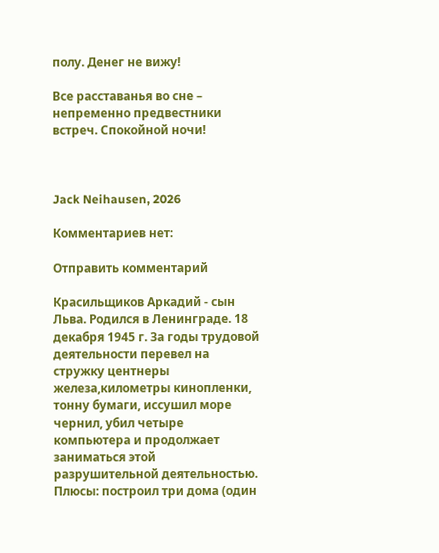полу. Денег не вижу!

Все расставанья во сне – непременно предвестники встреч. Спокойной ночи!



Jack Neihausen, 2026

Комментариев нет:

Отправить комментарий

Красильщиков Аркадий - сын Льва. Родился в Ленинграде. 18 декабря 1945 г. За годы трудовой деятельности перевел на стружку центнеры железа,километры кинопленки, тонну бумаги, иссушил море чернил, убил четыре компьютера и продолжает заниматься этой разрушительной деятельностью.
Плюсы: построил три дома (один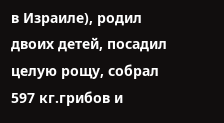в Израиле), родил двоих детей, посадил целую рощу, собрал 597 кг.грибов и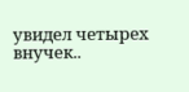увидел четырех внучек..